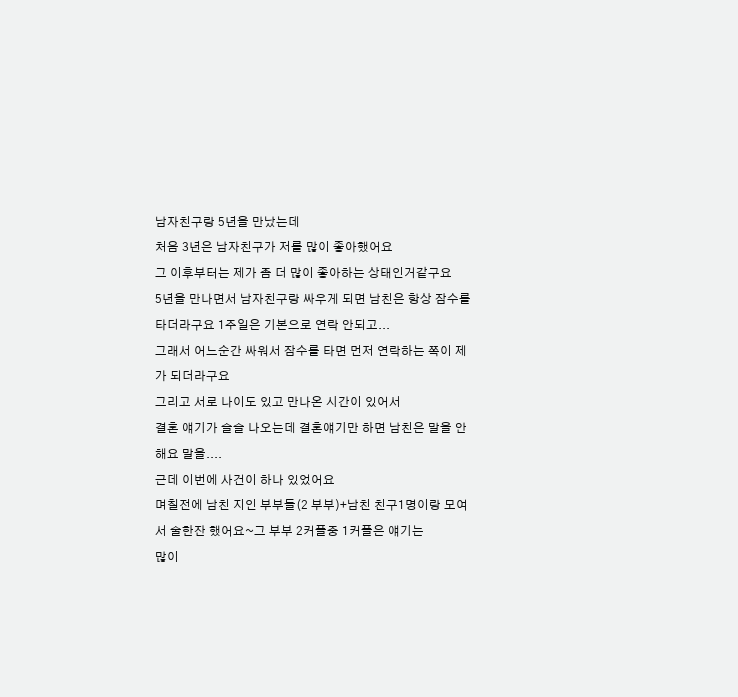남자친구랑 5년을 만났는데
처음 3년은 남자친구가 저를 많이 좋아했어요
그 이후부터는 제가 좀 더 많이 좋아하는 상태인거같구요
5년을 만나면서 남자친구랑 싸우게 되면 남친은 항상 잠수를 타더라구요 1주일은 기본으로 연락 안되고...
그래서 어느순간 싸워서 잠수를 타면 먼저 연락하는 쪽이 제가 되더라구요
그리고 서로 나이도 있고 만나온 시간이 있어서
결혼 얘기가 슬슬 나오는데 결혼얘기만 하면 남친은 말을 안해요 말을....
근데 이번에 사건이 하나 있었어요
며칠전에 남친 지인 부부들(2 부부)+남친 친구1명이랑 모여서 술한잔 했어요~그 부부 2커플중 1커플은 얘기는
많이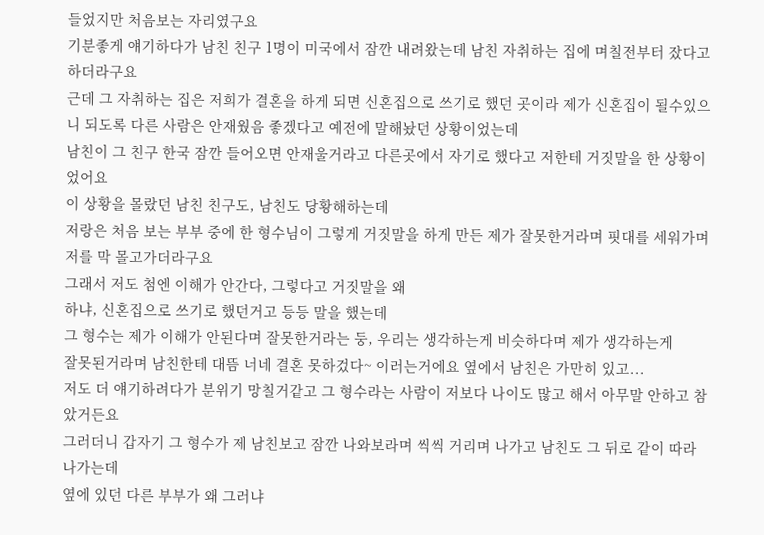들었지만 처음보는 자리였구요
기분좋게 얘기하다가 남친 친구 1명이 미국에서 잠깐 내려왔는데 남친 자취하는 집에 며칠전부터 잤다고 하더라구요
근데 그 자취하는 집은 저희가 결혼을 하게 되면 신혼집으로 쓰기로 했던 곳이라 제가 신혼집이 될수있으니 되도록 다른 사람은 안재웠음 좋겠다고 예전에 말해놨던 상황이었는데
남친이 그 친구 한국 잠깐 들어오면 안재울거라고 다른곳에서 자기로 했다고 저한테 거짓말을 한 상황이었어요
이 상황을 몰랐던 남친 친구도, 남친도 당황해하는데
저랑은 처음 보는 부부 중에 한 형수님이 그렇게 거짓말을 하게 만든 제가 잘못한거라며 핏대를 세워가며 저를 막 몰고가더라구요
그래서 저도 첨엔 이해가 안간다, 그렇다고 거짓말을 왜
하냐, 신혼집으로 쓰기로 했던거고 등등 말을 했는데
그 형수는 제가 이해가 안된다며 잘못한거라는 둥, 우리는 생각하는게 비슷하다며 제가 생각하는게
잘못된거라며 남친한테 대뜸 너네 결혼 못하겄다~ 이러는거에요 옆에서 남친은 가만히 있고...
저도 더 얘기하려다가 분위기 망칠거같고 그 형수라는 사람이 저보다 나이도 많고 해서 아무말 안하고 참았거든요
그러더니 갑자기 그 형수가 제 남친보고 잠깐 나와보라며 씩씩 거리며 나가고 남친도 그 뒤로 같이 따라나가는데
옆에 있던 다른 부부가 왜 그러냐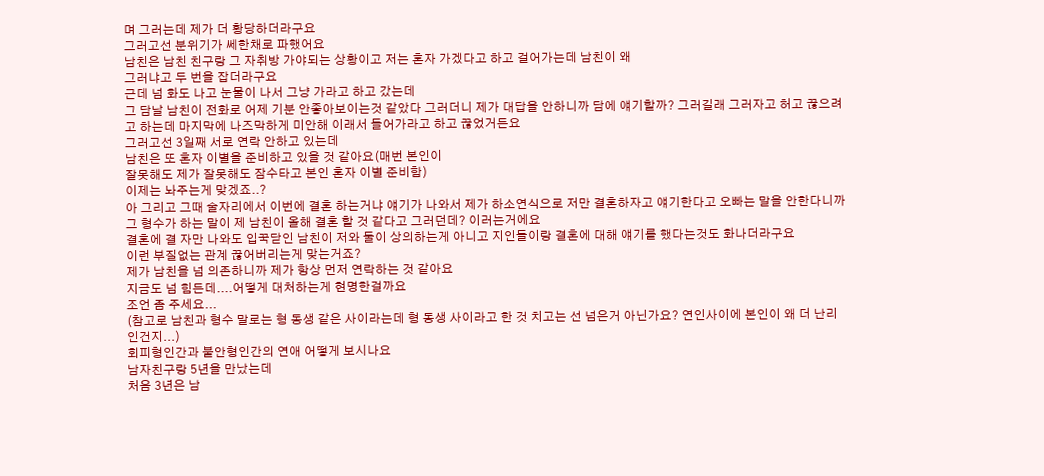며 그러는데 제가 더 황당하더라구요
그러고선 분위기가 쎄한채로 파했어요
남친은 남친 친구랑 그 자취방 가야되는 상황이고 저는 혼자 가겠다고 하고 걸어가는데 남친이 왜
그러냐고 두 번을 잡더라구요
근데 넘 화도 나고 눈물이 나서 그냥 가라고 하고 갔는데
그 담날 남친이 전화로 어제 기분 안좋아보이는것 같았다 그러더니 제가 대답을 안하니까 담에 얘기할까? 그러길래 그러자고 허고 끊으려고 하는데 마지막에 나즈막하게 미안해 이래서 들어가라고 하고 끊었거든요
그러고선 3일째 서로 연락 안하고 있는데
남친은 또 혼자 이별을 준비하고 있을 것 같아요(매번 본인이
잘못해도 제가 잘못해도 잠수타고 본인 혼자 이별 준비함)
이제는 놔주는게 맞겠죠..?
아 그리고 그때 술자리에서 이번에 결혼 하는거냐 얘기가 나와서 제가 하소연식으로 저만 결혼하자고 얘기한다고 오빠는 말을 안한다니까
그 형수가 하는 말이 제 남친이 올해 결혼 할 것 같다고 그러던데? 이러는거에요
결혼에 결 자만 나와도 입꾹닫인 남친이 저와 둘이 상의하는게 아니고 지인들이랑 결혼에 대해 얘기를 했다는것도 화나더라구요
이런 부질없는 관계 끊어버리는게 맞는거죠?
제가 남친을 넘 의존하니까 제가 항상 먼저 연락하는 것 같아요
지금도 넘 힘든데....어떻게 대처하는게 현명한걸까요
조언 좀 주세요...
(참고로 남친과 형수 말로는 형 동생 같은 사이라는데 형 동생 사이라고 한 것 치고는 선 넘은거 아닌가요? 연인사이에 본인이 왜 더 난리인건지...)
회피형인간과 불안형인간의 연애 어떻게 보시나요
남자친구랑 5년을 만났는데
처음 3년은 남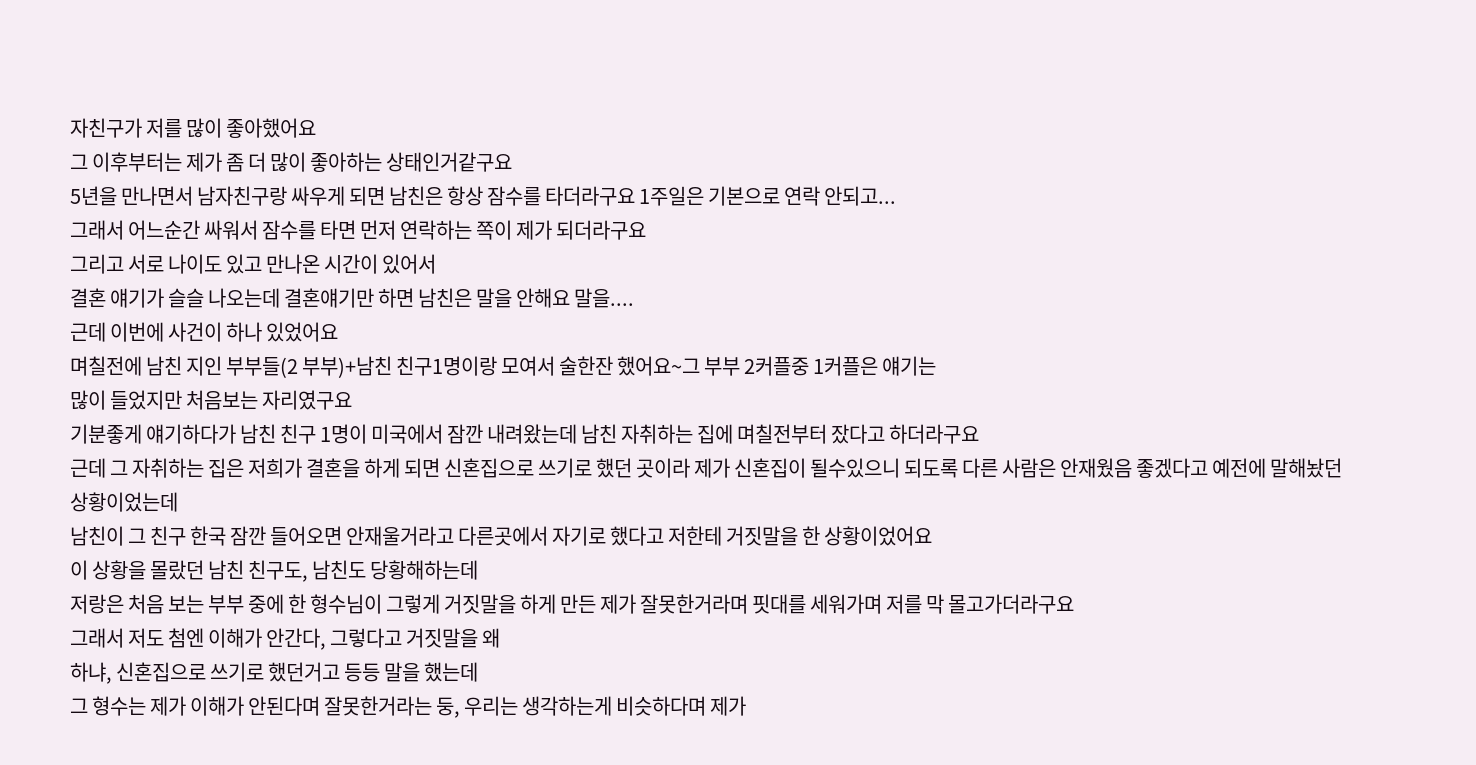자친구가 저를 많이 좋아했어요
그 이후부터는 제가 좀 더 많이 좋아하는 상태인거같구요
5년을 만나면서 남자친구랑 싸우게 되면 남친은 항상 잠수를 타더라구요 1주일은 기본으로 연락 안되고...
그래서 어느순간 싸워서 잠수를 타면 먼저 연락하는 쪽이 제가 되더라구요
그리고 서로 나이도 있고 만나온 시간이 있어서
결혼 얘기가 슬슬 나오는데 결혼얘기만 하면 남친은 말을 안해요 말을....
근데 이번에 사건이 하나 있었어요
며칠전에 남친 지인 부부들(2 부부)+남친 친구1명이랑 모여서 술한잔 했어요~그 부부 2커플중 1커플은 얘기는
많이 들었지만 처음보는 자리였구요
기분좋게 얘기하다가 남친 친구 1명이 미국에서 잠깐 내려왔는데 남친 자취하는 집에 며칠전부터 잤다고 하더라구요
근데 그 자취하는 집은 저희가 결혼을 하게 되면 신혼집으로 쓰기로 했던 곳이라 제가 신혼집이 될수있으니 되도록 다른 사람은 안재웠음 좋겠다고 예전에 말해놨던 상황이었는데
남친이 그 친구 한국 잠깐 들어오면 안재울거라고 다른곳에서 자기로 했다고 저한테 거짓말을 한 상황이었어요
이 상황을 몰랐던 남친 친구도, 남친도 당황해하는데
저랑은 처음 보는 부부 중에 한 형수님이 그렇게 거짓말을 하게 만든 제가 잘못한거라며 핏대를 세워가며 저를 막 몰고가더라구요
그래서 저도 첨엔 이해가 안간다, 그렇다고 거짓말을 왜
하냐, 신혼집으로 쓰기로 했던거고 등등 말을 했는데
그 형수는 제가 이해가 안된다며 잘못한거라는 둥, 우리는 생각하는게 비슷하다며 제가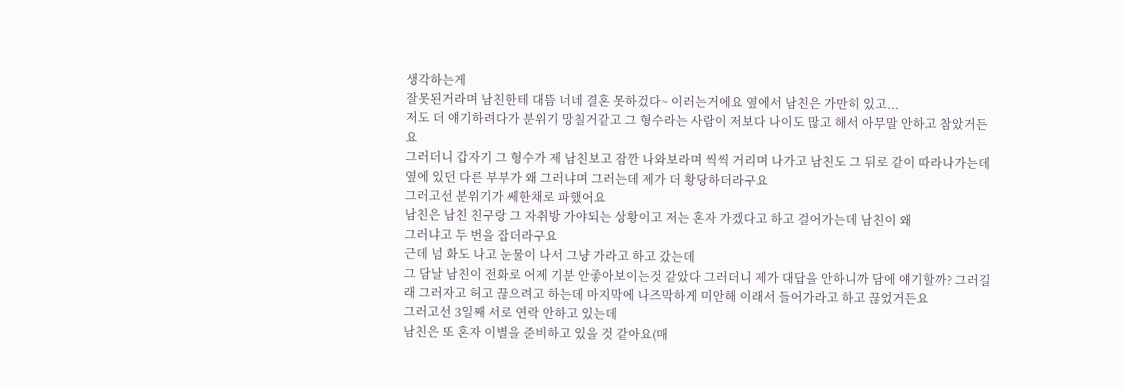생각하는게
잘못된거라며 남친한테 대뜸 너네 결혼 못하겄다~ 이러는거에요 옆에서 남친은 가만히 있고...
저도 더 얘기하려다가 분위기 망칠거같고 그 형수라는 사람이 저보다 나이도 많고 해서 아무말 안하고 참았거든요
그러더니 갑자기 그 형수가 제 남친보고 잠깐 나와보라며 씩씩 거리며 나가고 남친도 그 뒤로 같이 따라나가는데
옆에 있던 다른 부부가 왜 그러냐며 그러는데 제가 더 황당하더라구요
그러고선 분위기가 쎄한채로 파했어요
남친은 남친 친구랑 그 자취방 가야되는 상황이고 저는 혼자 가겠다고 하고 걸어가는데 남친이 왜
그러냐고 두 번을 잡더라구요
근데 넘 화도 나고 눈물이 나서 그냥 가라고 하고 갔는데
그 담날 남친이 전화로 어제 기분 안좋아보이는것 같았다 그러더니 제가 대답을 안하니까 담에 얘기할까? 그러길래 그러자고 허고 끊으려고 하는데 마지막에 나즈막하게 미안해 이래서 들어가라고 하고 끊었거든요
그러고선 3일째 서로 연락 안하고 있는데
남친은 또 혼자 이별을 준비하고 있을 것 같아요(매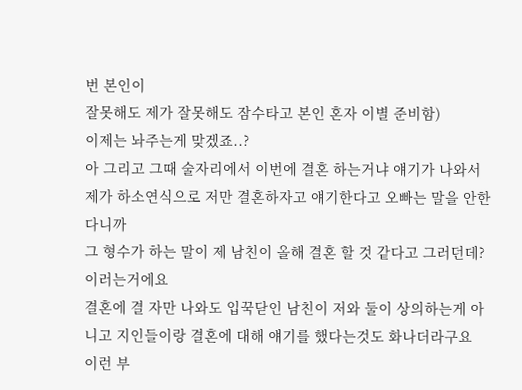번 본인이
잘못해도 제가 잘못해도 잠수타고 본인 혼자 이별 준비함)
이제는 놔주는게 맞겠죠..?
아 그리고 그때 술자리에서 이번에 결혼 하는거냐 얘기가 나와서 제가 하소연식으로 저만 결혼하자고 얘기한다고 오빠는 말을 안한다니까
그 형수가 하는 말이 제 남친이 올해 결혼 할 것 같다고 그러던데? 이러는거에요
결혼에 결 자만 나와도 입꾹닫인 남친이 저와 둘이 상의하는게 아니고 지인들이랑 결혼에 대해 얘기를 했다는것도 화나더라구요
이런 부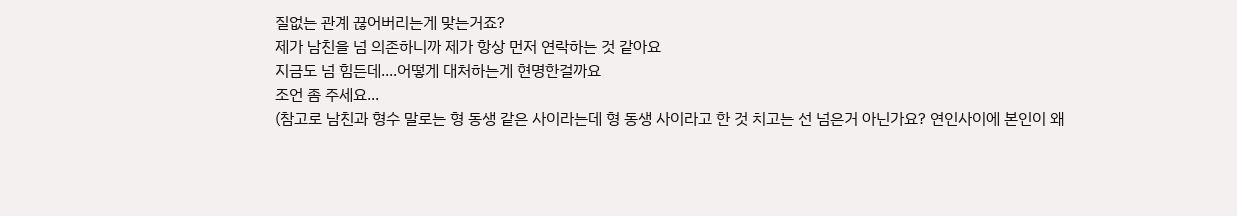질없는 관계 끊어버리는게 맞는거죠?
제가 남친을 넘 의존하니까 제가 항상 먼저 연락하는 것 같아요
지금도 넘 힘든데....어떻게 대처하는게 현명한걸까요
조언 좀 주세요...
(참고로 남친과 형수 말로는 형 동생 같은 사이라는데 형 동생 사이라고 한 것 치고는 선 넘은거 아닌가요? 연인사이에 본인이 왜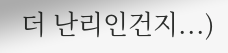더 난리인건지...)